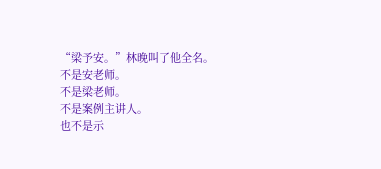“梁予安。”林晚叫了他全名。
不是安老师。
不是梁老师。
不是案例主讲人。
也不是示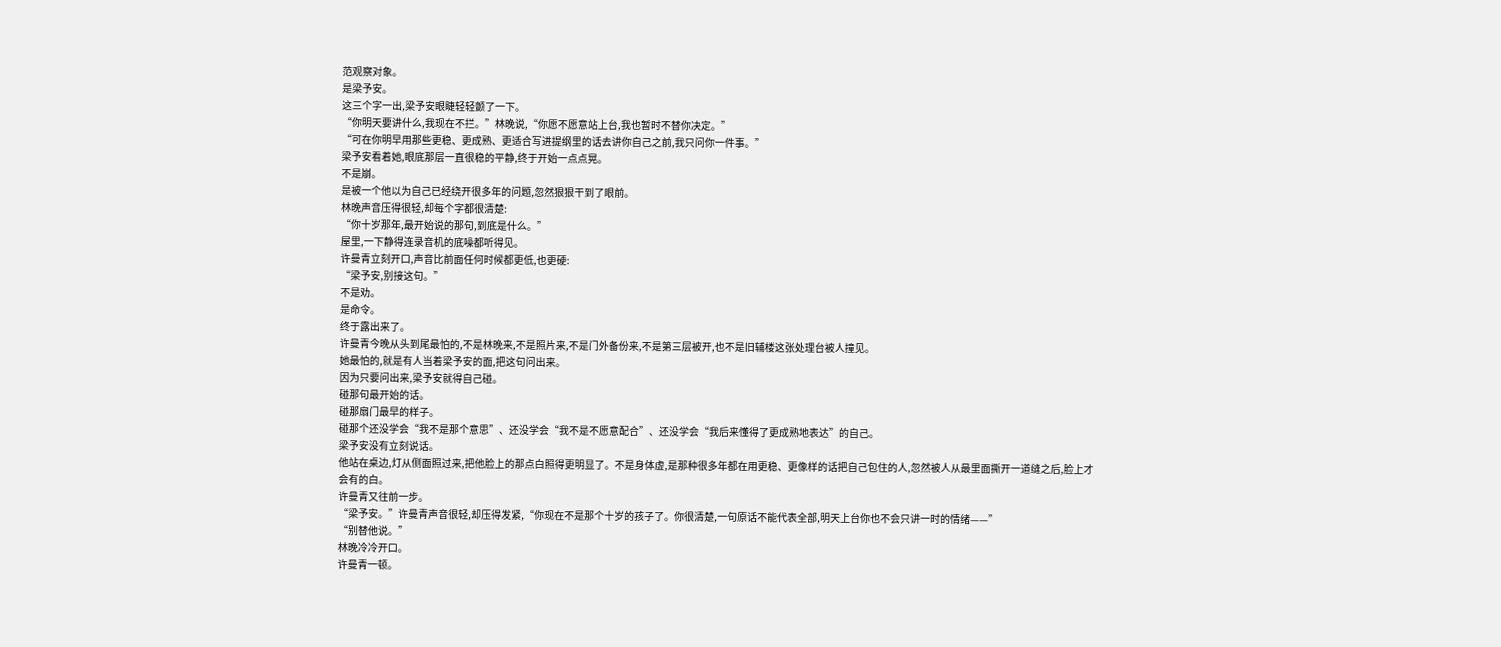范观察对象。
是梁予安。
这三个字一出,梁予安眼睫轻轻颤了一下。
“你明天要讲什么,我现在不拦。”林晚说,“你愿不愿意站上台,我也暂时不替你决定。”
“可在你明早用那些更稳、更成熟、更适合写进提纲里的话去讲你自己之前,我只问你一件事。”
梁予安看着她,眼底那层一直很稳的平静,终于开始一点点晃。
不是崩。
是被一个他以为自己已经绕开很多年的问题,忽然狠狠干到了眼前。
林晚声音压得很轻,却每个字都很清楚:
“你十岁那年,最开始说的那句,到底是什么。”
屋里,一下静得连录音机的底噪都听得见。
许曼青立刻开口,声音比前面任何时候都更低,也更硬:
“梁予安,别接这句。”
不是劝。
是命令。
终于露出来了。
许曼青今晚从头到尾最怕的,不是林晚来,不是照片来,不是门外备份来,不是第三层被开,也不是旧辅楼这张处理台被人撞见。
她最怕的,就是有人当着梁予安的面,把这句问出来。
因为只要问出来,梁予安就得自己碰。
碰那句最开始的话。
碰那扇门最早的样子。
碰那个还没学会“我不是那个意思”、还没学会“我不是不愿意配合”、还没学会“我后来懂得了更成熟地表达”的自己。
梁予安没有立刻说话。
他站在桌边,灯从侧面照过来,把他脸上的那点白照得更明显了。不是身体虚,是那种很多年都在用更稳、更像样的话把自己包住的人,忽然被人从最里面撕开一道缝之后,脸上才会有的白。
许曼青又往前一步。
“梁予安。”许曼青声音很轻,却压得发紧,“你现在不是那个十岁的孩子了。你很清楚,一句原话不能代表全部,明天上台你也不会只讲一时的情绪——”
“别替他说。”
林晚冷冷开口。
许曼青一顿。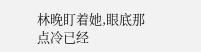林晚盯着她,眼底那点冷已经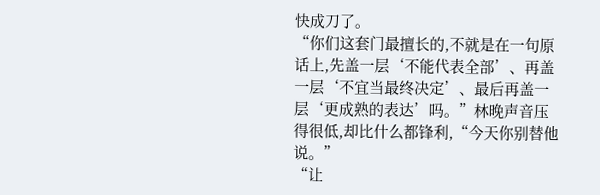快成刀了。
“你们这套门最擅长的,不就是在一句原话上,先盖一层‘不能代表全部’、再盖一层‘不宜当最终决定’、最后再盖一层‘更成熟的表达’吗。”林晚声音压得很低,却比什么都锋利,“今天你别替他说。”
“让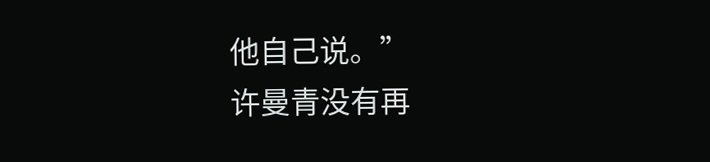他自己说。”
许曼青没有再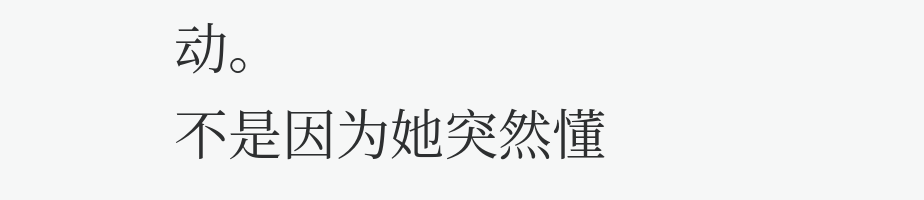动。
不是因为她突然懂